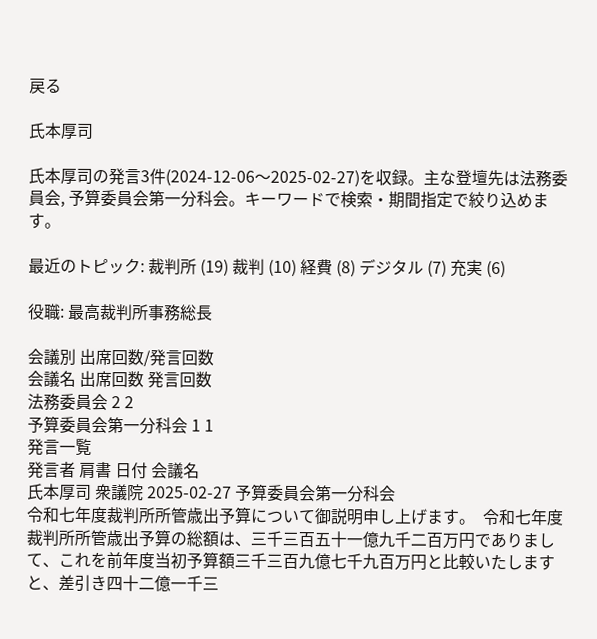戻る

氏本厚司

氏本厚司の発言3件(2024-12-06〜2025-02-27)を収録。主な登壇先は法務委員会, 予算委員会第一分科会。キーワードで検索・期間指定で絞り込めます。

最近のトピック: 裁判所 (19) 裁判 (10) 経費 (8) デジタル (7) 充実 (6)

役職: 最高裁判所事務総長

会議別 出席回数/発言回数
会議名 出席回数 発言回数
法務委員会 2 2
予算委員会第一分科会 1 1
発言一覧
発言者 肩書 日付 会議名
氏本厚司 衆議院 2025-02-27 予算委員会第一分科会
令和七年度裁判所所管歳出予算について御説明申し上げます。  令和七年度裁判所所管歳出予算の総額は、三千三百五十一億九千二百万円でありまして、これを前年度当初予算額三千三百九億七千九百万円と比較いたしますと、差引き四十二億一千三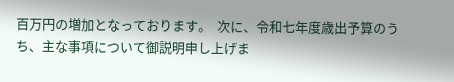百万円の増加となっております。  次に、令和七年度歳出予算のうち、主な事項について御説明申し上げま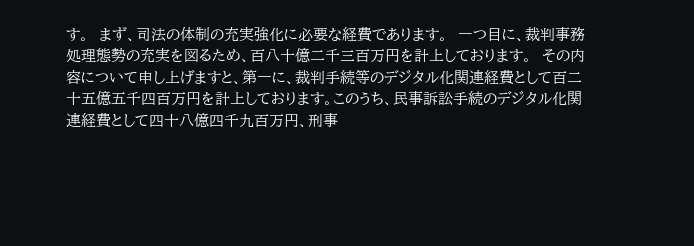す。  まず、司法の体制の充実強化に必要な経費であります。  一つ目に、裁判事務処理態勢の充実を図るため、百八十億二千三百万円を計上しております。  その内容について申し上げますと、第一に、裁判手続等のデジタル化関連経費として百二十五億五千四百万円を計上しております。このうち、民事訴訟手続のデジタル化関連経費として四十八億四千九百万円、刑事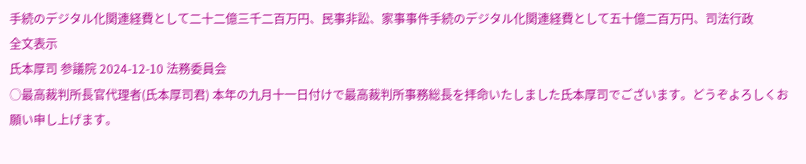手続のデジタル化関連経費として二十二億三千二百万円、民事非訟、家事事件手続のデジタル化関連経費として五十億二百万円、司法行政
全文表示
氏本厚司 参議院 2024-12-10 法務委員会
○最高裁判所長官代理者(氏本厚司君) 本年の九月十一日付けで最高裁判所事務総長を拝命いたしました氏本厚司でございます。どうぞよろしくお願い申し上げます。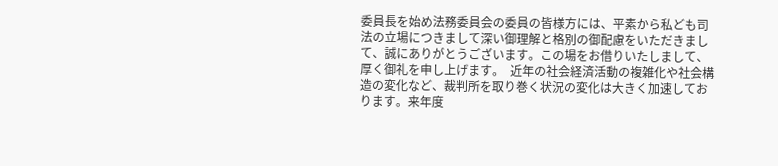委員長を始め法務委員会の委員の皆様方には、平素から私ども司法の立場につきまして深い御理解と格別の御配慮をいただきまして、誠にありがとうございます。この場をお借りいたしまして、厚く御礼を申し上げます。  近年の社会経済活動の複雑化や社会構造の変化など、裁判所を取り巻く状況の変化は大きく加速しております。来年度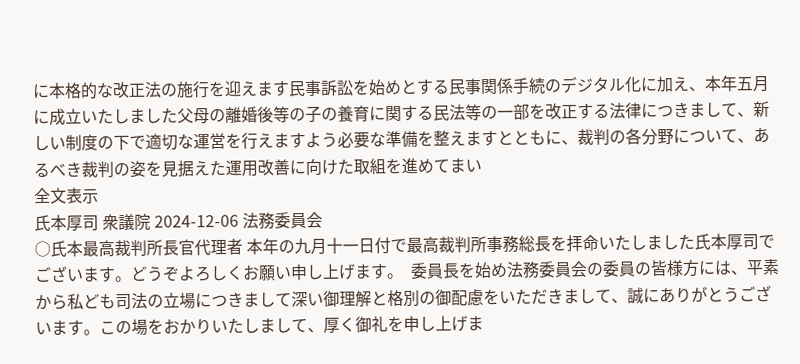に本格的な改正法の施行を迎えます民事訴訟を始めとする民事関係手続のデジタル化に加え、本年五月に成立いたしました父母の離婚後等の子の養育に関する民法等の一部を改正する法律につきまして、新しい制度の下で適切な運営を行えますよう必要な準備を整えますとともに、裁判の各分野について、あるべき裁判の姿を見据えた運用改善に向けた取組を進めてまい
全文表示
氏本厚司 衆議院 2024-12-06 法務委員会
○氏本最高裁判所長官代理者 本年の九月十一日付で最高裁判所事務総長を拝命いたしました氏本厚司でございます。どうぞよろしくお願い申し上げます。  委員長を始め法務委員会の委員の皆様方には、平素から私ども司法の立場につきまして深い御理解と格別の御配慮をいただきまして、誠にありがとうございます。この場をおかりいたしまして、厚く御礼を申し上げま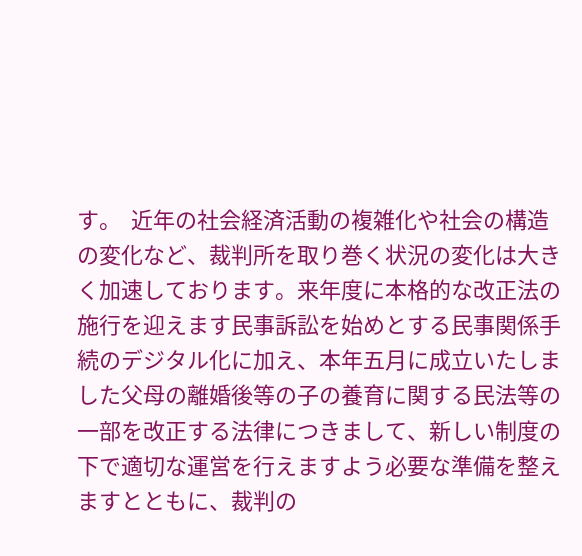す。  近年の社会経済活動の複雑化や社会の構造の変化など、裁判所を取り巻く状況の変化は大きく加速しております。来年度に本格的な改正法の施行を迎えます民事訴訟を始めとする民事関係手続のデジタル化に加え、本年五月に成立いたしました父母の離婚後等の子の養育に関する民法等の一部を改正する法律につきまして、新しい制度の下で適切な運営を行えますよう必要な準備を整えますとともに、裁判の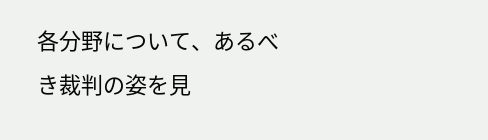各分野について、あるべき裁判の姿を見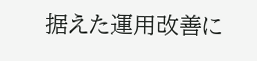据えた運用改善に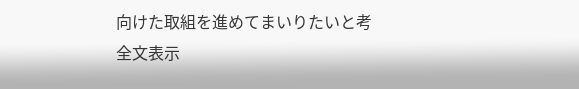向けた取組を進めてまいりたいと考
全文表示